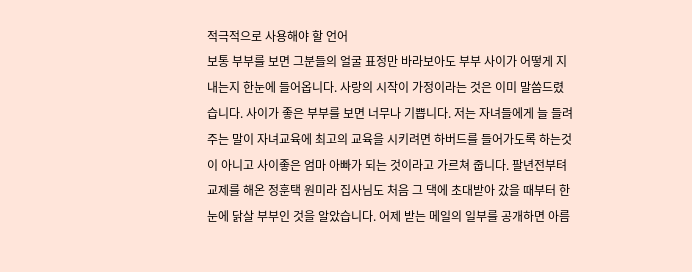적극적으로 사용해야 할 언어
보통 부부를 보면 그분들의 얼굴 표정만 바라보아도 부부 사이가 어떻게 지내는지 한눈에 들어옵니다. 사랑의 시작이 가정이라는 것은 이미 말씀드렸습니다. 사이가 좋은 부부를 보면 너무나 기쁩니다. 저는 자녀들에게 늘 들려주는 말이 자녀교육에 최고의 교육을 시키려면 하버드를 들어가도록 하는것이 아니고 사이좋은 엄마 아빠가 되는 것이라고 가르쳐 줍니다. 팔년전부텨 교제를 해온 정훈택 원미라 집사님도 처음 그 댁에 초대받아 갔을 때부터 한눈에 닭살 부부인 것을 알았습니다. 어제 받는 메일의 일부를 공개하면 아름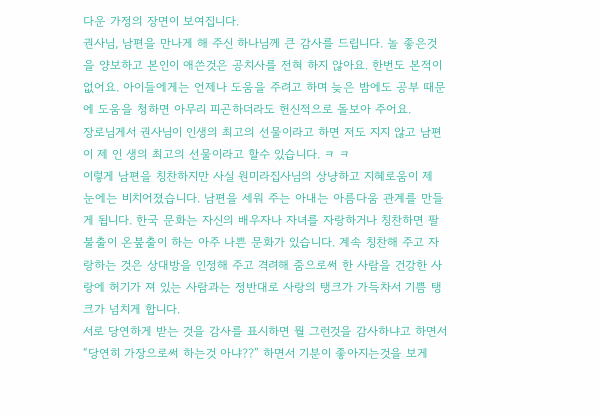다운 가정의 장면이 보여집니다.
권사님, 남편을 만나게 해 주신 하나님께 큰 감사를 드립니다. 놀 좋은것을 양보하고 본인이 애쓴것은 공치사를 전혀 하지 않아요. 한번도 본적이 없어요. 아이들에게는 언제나 도움을 주려고 하며 늦은 밤에도 공부 때문에 도움을 청하면 아무리 피곤하더라도 헌신적으로 돌보아 주어요.
장로님게서 권사님이 인생의 최고의 선물이라고 하면 저도 지지 않고 남편이 제 인 생의 최고의 선물이라고 할수 있습니다. ㅋ ㅋ
이렇게 남편을 칭찬하지만 사실 원미라집사님의 상냥하고 지혜로움이 제 눈에는 비치어졌습니다. 남편을 세워 주는 아내는 아름다움 관계를 만들게 됩니다. 한국 문화는 자신의 배우자나 자녀를 자랑하거나 칭찬하면 팔불출이 온붚출이 하는 아주 나쁜 문화가 있습니다. 계속 칭찬해 주고 자랑하는 것은 상대방을 인정해 주고 격려해 줌으로써 한 사람을 건강한 사랑에 허기가 져 있는 사람과는 정반대로 사랑의 탱크가 가득차서 기쁨 탱크가 넘치게 합니다.
서로 당연하게 받는 것을 감사를 표시하면 뭘 그런것을 감사하냐고 하면서 “당연히 가장으로써 하는것 아냐??” 하면서 기분이 좋아지는것을 보게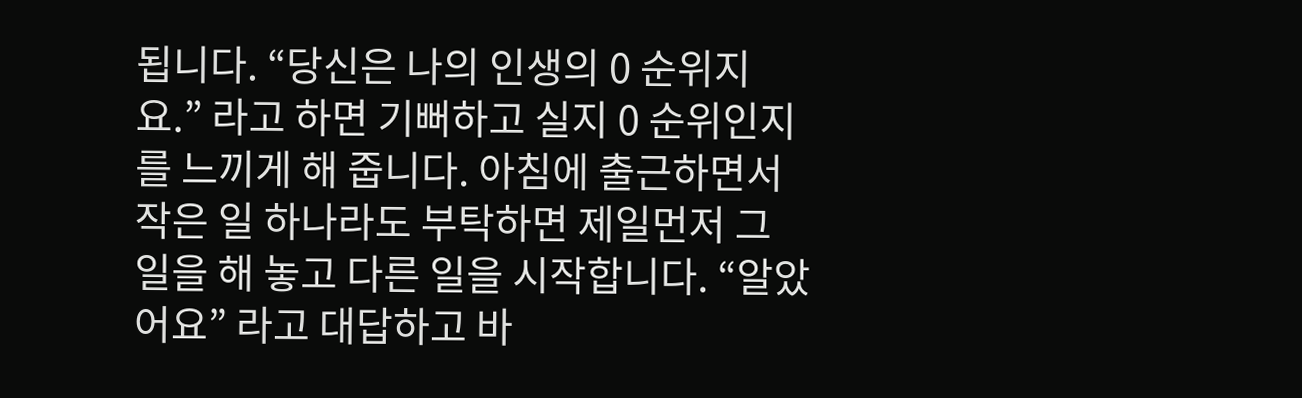됩니다. “당신은 나의 인생의 0 순위지요.” 라고 하면 기뻐하고 실지 0 순위인지를 느끼게 해 줍니다. 아침에 출근하면서 작은 일 하나라도 부탁하면 제일먼저 그 일을 해 놓고 다른 일을 시작합니다. “알았어요” 라고 대답하고 바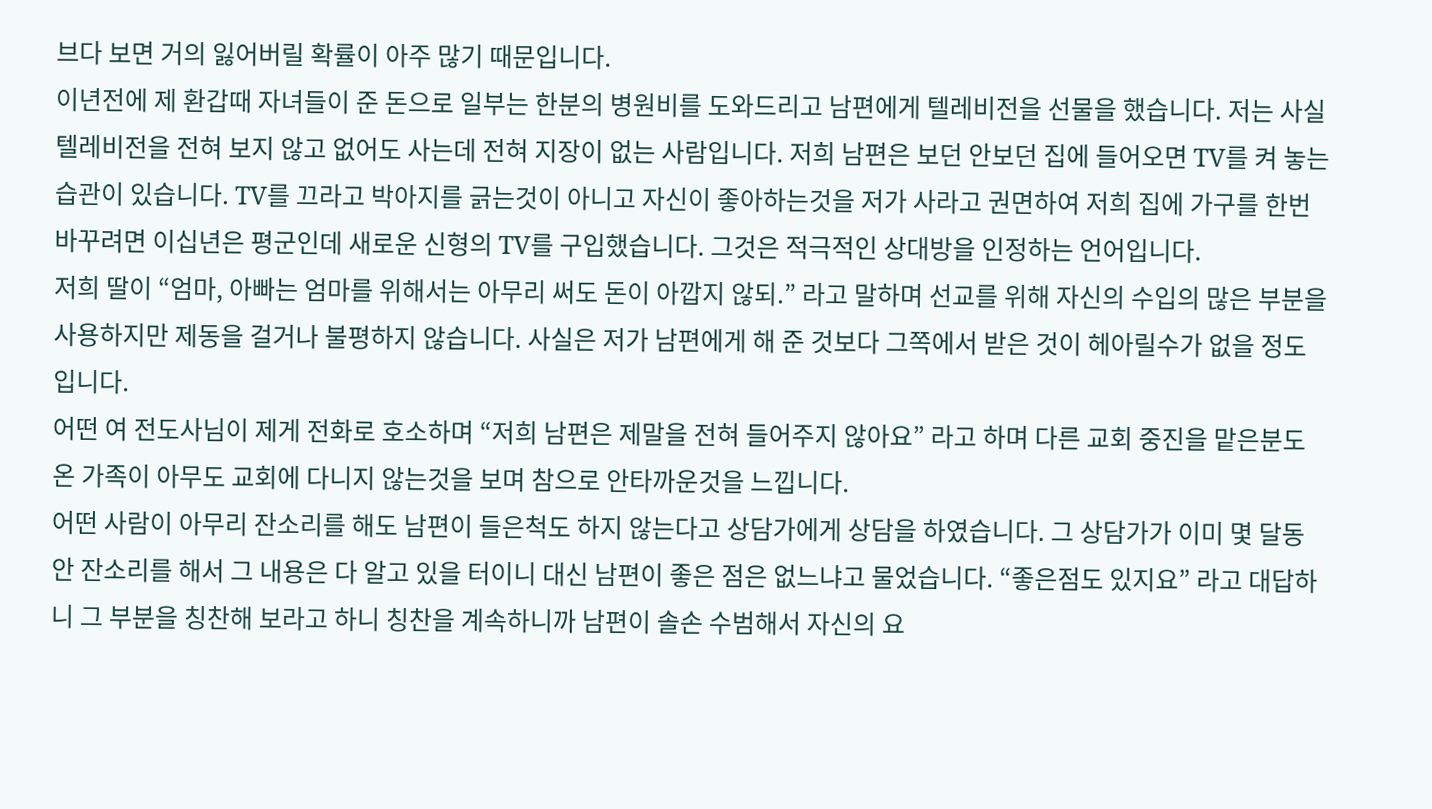브다 보면 거의 잃어버릴 확률이 아주 많기 때문입니다.
이년전에 제 환갑때 자녀들이 준 돈으로 일부는 한분의 병원비를 도와드리고 남편에게 텔레비전을 선물을 했습니다. 저는 사실 텔레비전을 전혀 보지 않고 없어도 사는데 전혀 지장이 없는 사람입니다. 저희 남편은 보던 안보던 집에 들어오면 TV를 켜 놓는 습관이 있습니다. TV를 끄라고 박아지를 긁는것이 아니고 자신이 좋아하는것을 저가 사라고 권면하여 저희 집에 가구를 한번 바꾸려면 이십년은 평군인데 새로운 신형의 TV를 구입했습니다. 그것은 적극적인 상대방을 인정하는 언어입니다.
저희 딸이 “엄마, 아빠는 엄마를 위해서는 아무리 써도 돈이 아깝지 않되.” 라고 말하며 선교를 위해 자신의 수입의 많은 부분을 사용하지만 제동을 걸거나 불평하지 않습니다. 사실은 저가 남편에게 해 준 것보다 그쪽에서 받은 것이 헤아릴수가 없을 정도입니다.
어떤 여 전도사님이 제게 전화로 호소하며 “저희 남편은 제말을 전혀 들어주지 않아요” 라고 하며 다른 교회 중진을 맡은분도 온 가족이 아무도 교회에 다니지 않는것을 보며 참으로 안타까운것을 느낍니다.
어떤 사람이 아무리 잔소리를 해도 남편이 들은척도 하지 않는다고 상담가에게 상담을 하였습니다. 그 상담가가 이미 몇 달동안 잔소리를 해서 그 내용은 다 알고 있을 터이니 대신 남편이 좋은 점은 없느냐고 물었습니다. “좋은점도 있지요” 라고 대답하니 그 부분을 칭찬해 보라고 하니 칭찬을 계속하니까 남편이 솔손 수범해서 자신의 요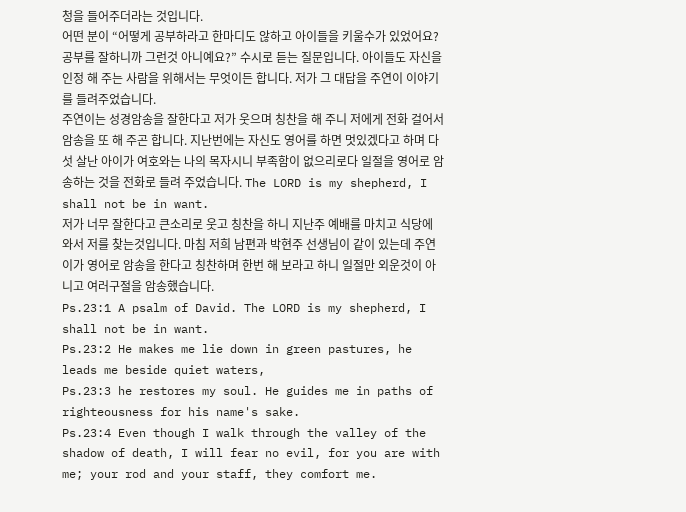청을 들어주더라는 것입니다.
어떤 분이 “어떻게 공부하라고 한마디도 않하고 아이들을 키울수가 있었어요? 공부를 잘하니까 그런것 아니예요?” 수시로 듣는 질문입니다. 아이들도 자신을 인정 해 주는 사람을 위해서는 무엇이든 합니다. 저가 그 대답을 주연이 이야기를 들려주었습니다.
주연이는 성경암송을 잘한다고 저가 웃으며 칭찬을 해 주니 저에게 전화 걸어서 암송을 또 해 주곤 합니다. 지난번에는 자신도 영어를 하면 멋있겠다고 하며 다섯 살난 아이가 여호와는 나의 목자시니 부족함이 없으리로다 일절을 영어로 암송하는 것을 전화로 들려 주었습니다. The LORD is my shepherd, I shall not be in want.
저가 너무 잘한다고 큰소리로 웃고 칭찬을 하니 지난주 예배를 마치고 식당에 와서 저를 찾는것입니다. 마침 저희 남편과 박현주 선생님이 같이 있는데 주연이가 영어로 암송을 한다고 칭찬하며 한번 해 보라고 하니 일절만 외운것이 아니고 여러구절을 암송했습니다.
Ps.23:1 A psalm of David. The LORD is my shepherd, I shall not be in want.
Ps.23:2 He makes me lie down in green pastures, he leads me beside quiet waters,
Ps.23:3 he restores my soul. He guides me in paths of righteousness for his name's sake.
Ps.23:4 Even though I walk through the valley of the shadow of death, I will fear no evil, for you are with me; your rod and your staff, they comfort me.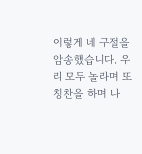이렇게 네 구절을 암송했습니다. 우리 모두 놀라며 또 칭찬을 하며 나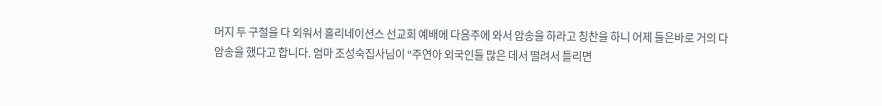머지 두 구절을 다 외워서 홀리네이션스 선교회 예배에 다음주에 와서 암송을 하라고 칭찬을 하니 어제 들은바로 거의 다 암송을 했다고 합니다. 엄마 조성숙집사님이 “주연아 외국인들 많은 데서 떨려서 틀리면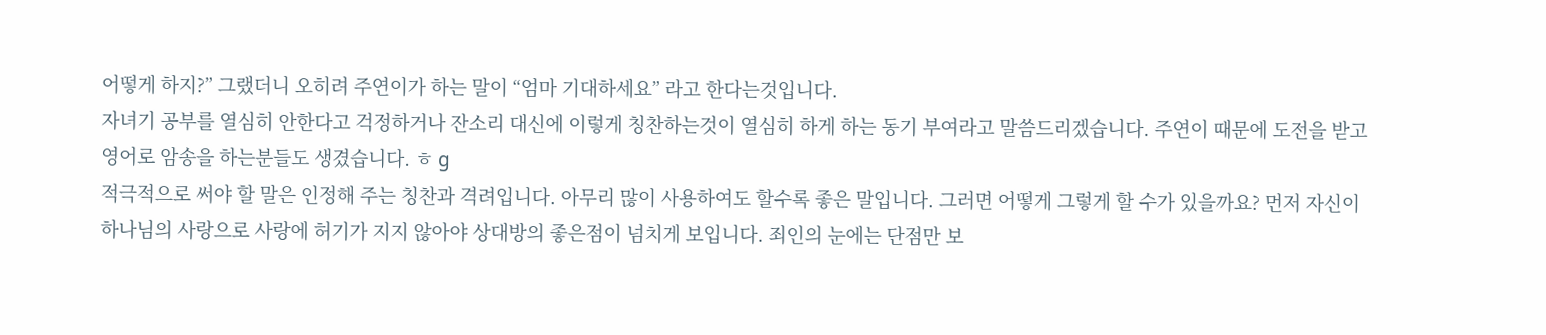어떻게 하지?” 그랬더니 오히려 주연이가 하는 말이 “엄마 기대하세요” 라고 한다는것입니다.
자녀기 공부를 열심히 안한다고 걱정하거나 잔소리 대신에 이렇게 칭찬하는것이 열심히 하게 하는 동기 부여라고 말씀드리겠습니다. 주연이 때문에 도전을 받고 영어로 암송을 하는분들도 생겼습니다. ㅎ g
적극적으로 써야 할 말은 인정해 주는 칭찬과 격려입니다. 아무리 많이 사용하여도 할수록 좋은 말입니다. 그러면 어떻게 그렇게 할 수가 있을까요? 먼저 자신이 하나님의 사랑으로 사랑에 허기가 지지 않아야 상대방의 좋은점이 넘치게 보입니다. 죄인의 눈에는 단점만 보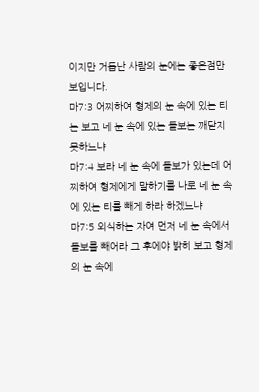이지만 거듭난 사람의 눈에는 좋은점만 보입니다.
마7:3 어찌하여 형제의 눈 속에 있는 티는 보고 네 눈 속에 있는 들보는 깨닫지 못하느냐
마7:4 보라 네 눈 속에 들보가 있는데 어찌하여 형제에게 말하기를 나로 네 눈 속에 있는 티를 빼게 하라 하겠느냐
마7:5 외식하는 자여 먼저 네 눈 속에서 들보를 빼어라 그 후에야 밝히 보고 형제의 눈 속에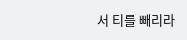서 티를 빼리라